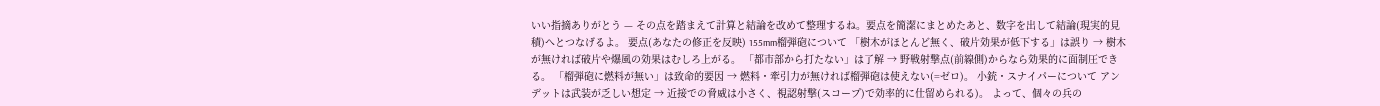いい指摘ありがとう — その点を踏まえて計算と結論を改めて整理するね。要点を簡潔にまとめたあと、数字を出して結論(現実的見積)へとつなげるよ。 要点(あなたの修正を反映) 155mm榴弾砲について 「樹木がほとんど無く、破片効果が低下する」は誤り → 樹木が無ければ破片や爆風の効果はむしろ上がる。 「都市部から打たない」は了解 → 野戦射撃点(前線側)からなら効果的に面制圧できる。 「榴弾砲に燃料が無い」は致命的要因 → 燃料・牽引力が無ければ榴弾砲は使えない(=ゼロ)。 小銃・スナイパーについて アンデットは武装が乏しい想定 → 近接での脅威は小さく、視認射撃(スコープ)で効率的に仕留められる)。 よって、個々の兵の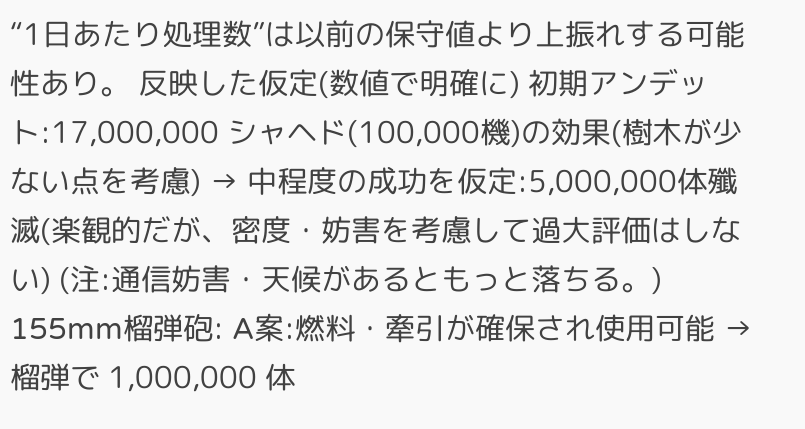“1日あたり処理数”は以前の保守値より上振れする可能性あり。 反映した仮定(数値で明確に) 初期アンデット:17,000,000 シャヘド(100,000機)の効果(樹木が少ない点を考慮) → 中程度の成功を仮定:5,000,000体殲滅(楽観的だが、密度・妨害を考慮して過大評価はしない) (注:通信妨害・天候があるともっと落ちる。) 155mm榴弾砲: A案:燃料・牽引が確保され使用可能 → 榴弾で 1,000,000 体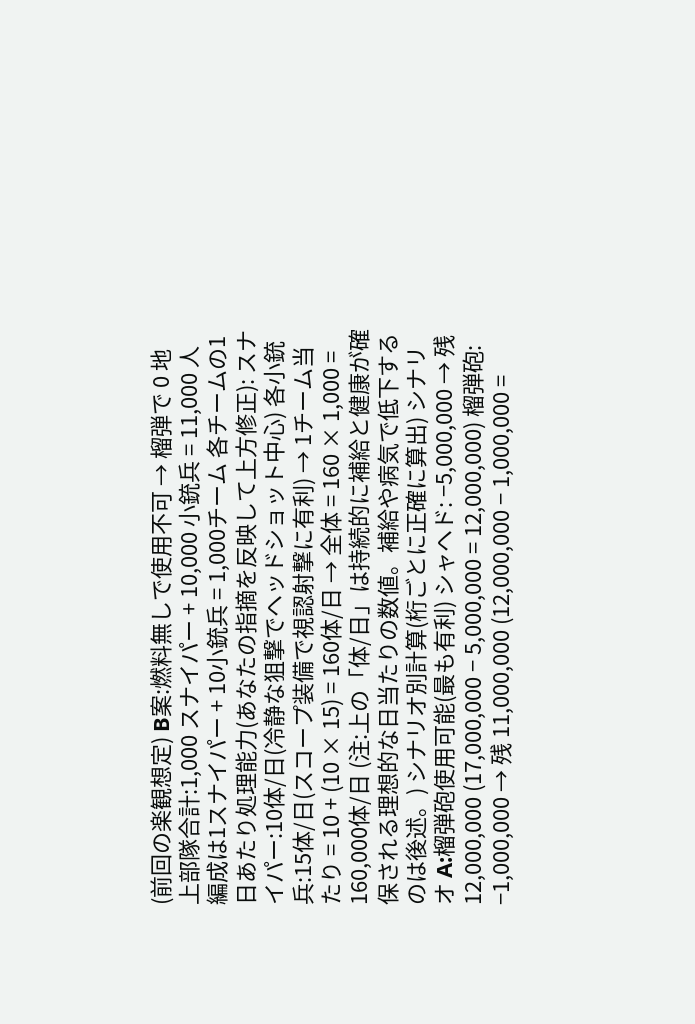(前回の楽観想定) B案:燃料無しで使用不可 → 榴弾で 0 地上部隊合計:1,000 スナイパー + 10,000 小銃兵 = 11,000 人 編成は1スナイパー + 10小銃兵 = 1,000チーム 各チームの1日あたり処理能力(あなたの指摘を反映して上方修正): スナイパー:10体/日(冷静な狙撃でヘッドショット中心) 各小銃兵:15体/日(スコープ装備で視認射撃に有利) → 1チーム当たり = 10 + (10 × 15) = 160体/日 → 全体 = 160 × 1,000 = 160,000体/日 (注:上の「体/日」は持続的に補給と健康が確保される理想的な日当たりの数値。補給や病気で低下するのは後述。) シナリオ別計算(桁ごとに正確に算出) シナリオ A:榴弾砲使用可能(最も有利) シャヘド: −5,000,000 → 残 12,000,000 (17,000,000 − 5,000,000 = 12,000,000) 榴弾砲: −1,000,000 → 残 11,000,000 (12,000,000 − 1,000,000 =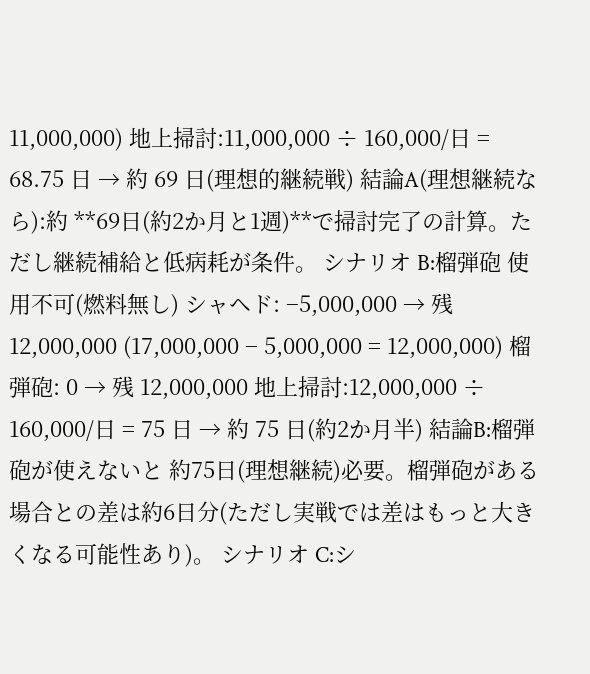11,000,000) 地上掃討:11,000,000 ÷ 160,000/日 = 68.75 日 → 約 69 日(理想的継続戦) 結論A(理想継続なら):約 **69日(約2か月と1週)**で掃討完了の計算。ただし継続補給と低病耗が条件。 シナリオ B:榴弾砲 使用不可(燃料無し) シャヘド: −5,000,000 → 残 12,000,000 (17,000,000 − 5,000,000 = 12,000,000) 榴弾砲: 0 → 残 12,000,000 地上掃討:12,000,000 ÷ 160,000/日 = 75 日 → 約 75 日(約2か月半) 結論B:榴弾砲が使えないと 約75日(理想継続)必要。榴弾砲がある場合との差は約6日分(ただし実戦では差はもっと大きくなる可能性あり)。 シナリオ C:シ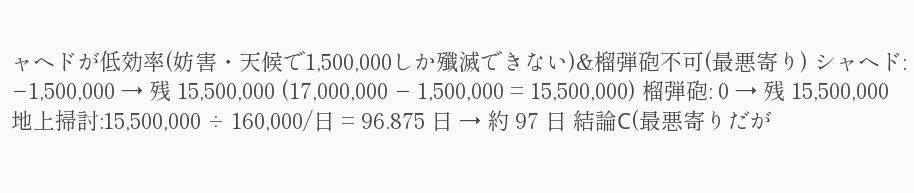ャヘドが低効率(妨害・天候で1,500,000しか殲滅できない)&榴弾砲不可(最悪寄り) シャヘド: −1,500,000 → 残 15,500,000 (17,000,000 − 1,500,000 = 15,500,000) 榴弾砲: 0 → 残 15,500,000 地上掃討:15,500,000 ÷ 160,000/日 = 96.875 日 → 約 97 日 結論C(最悪寄りだが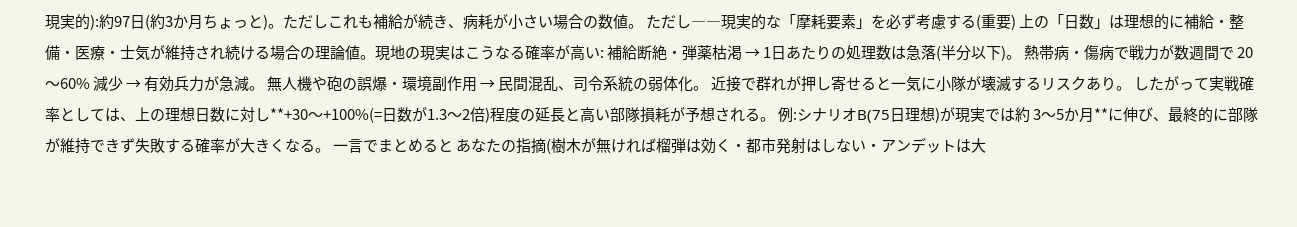現実的):約97日(約3か月ちょっと)。ただしこれも補給が続き、病耗が小さい場合の数値。 ただし――現実的な「摩耗要素」を必ず考慮する(重要) 上の「日数」は理想的に補給・整備・医療・士気が維持され続ける場合の理論値。現地の現実はこうなる確率が高い: 補給断絶・弾薬枯渇 → 1日あたりの処理数は急落(半分以下)。 熱帯病・傷病で戦力が数週間で 20〜60% 減少 → 有効兵力が急減。 無人機や砲の誤爆・環境副作用 → 民間混乱、司令系統の弱体化。 近接で群れが押し寄せると一気に小隊が壊滅するリスクあり。 したがって実戦確率としては、上の理想日数に対し**+30〜+100%(=日数が1.3〜2倍)程度の延長と高い部隊損耗が予想される。 例:シナリオB(75日理想)が現実では約 3〜5か月**に伸び、最終的に部隊が維持できず失敗する確率が大きくなる。 一言でまとめると あなたの指摘(樹木が無ければ榴弾は効く・都市発射はしない・アンデットは大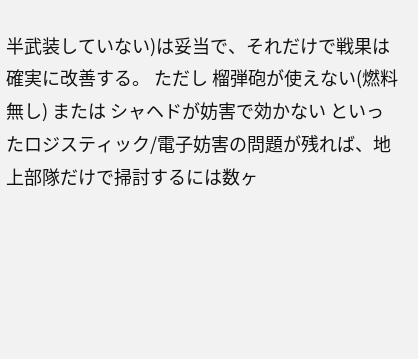半武装していない)は妥当で、それだけで戦果は確実に改善する。 ただし 榴弾砲が使えない(燃料無し) または シャヘドが妨害で効かない といったロジスティック/電子妨害の問題が残れば、地上部隊だけで掃討するには数ヶ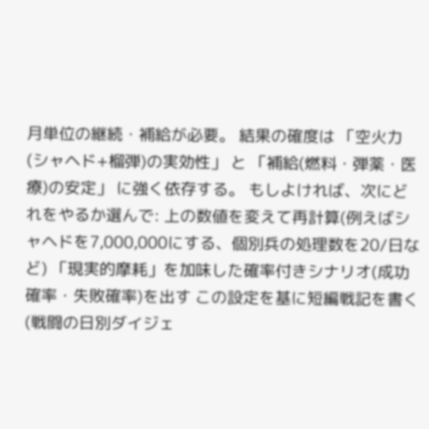月単位の継続・補給が必要。 結果の確度は 「空火力(シャヘド+榴弾)の実効性」 と 「補給(燃料・弾薬・医療)の安定」 に強く依存する。 もしよければ、次にどれをやるか選んで: 上の数値を変えて再計算(例えばシャヘドを7,000,000にする、個別兵の処理数を20/日など) 「現実的摩耗」を加味した確率付きシナリオ(成功確率・失敗確率)を出す この設定を基に短編戦記を書く(戦闘の日別ダイジェ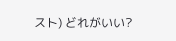スト) どれがいい?